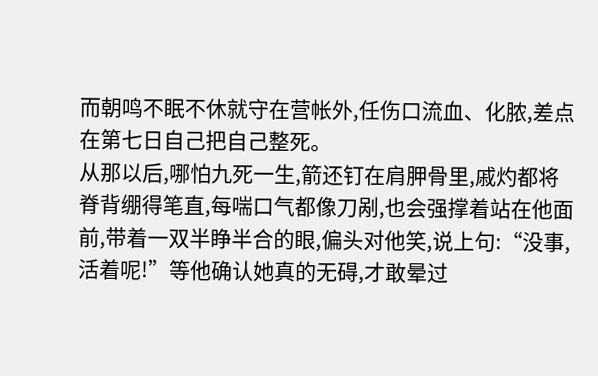而朝鸣不眠不休就守在营帐外,任伤口流血、化脓,差点在第七日自己把自己整死。
从那以后,哪怕九死一生,箭还钉在肩胛骨里,戚灼都将脊背绷得笔直,每喘口气都像刀剐,也会强撑着站在他面前,带着一双半睁半合的眼,偏头对他笑,说上句:“没事,活着呢!”等他确认她真的无碍,才敢晕过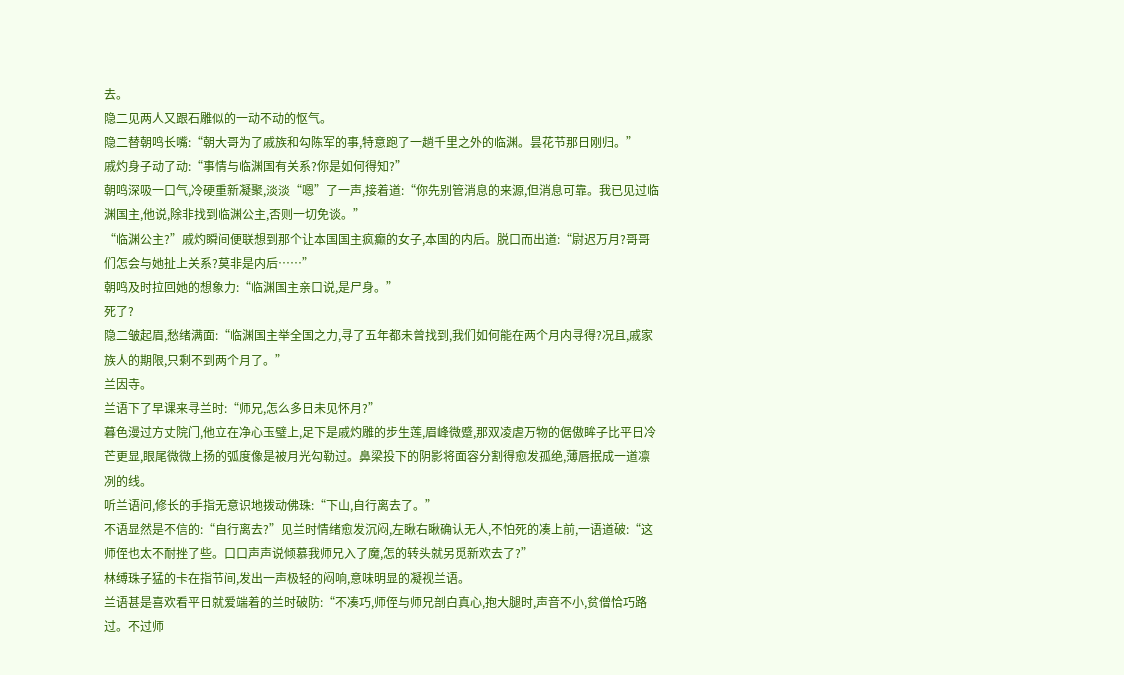去。
隐二见两人又跟石雕似的一动不动的怄气。
隐二替朝鸣长嘴:“朝大哥为了戚族和勾陈军的事,特意跑了一趟千里之外的临渊。昙花节那日刚归。”
戚灼身子动了动:“事情与临渊国有关系?你是如何得知?”
朝鸣深吸一口气,冷硬重新凝聚,淡淡“嗯”了一声,接着道:“你先别管消息的来源,但消息可靠。我已见过临渊国主,他说,除非找到临渊公主,否则一切免谈。”
“临渊公主?”戚灼瞬间便联想到那个让本国国主疯癫的女子,本国的内后。脱口而出道:“尉迟万月?哥哥们怎会与她扯上关系?莫非是内后……”
朝鸣及时拉回她的想象力:“临渊国主亲口说,是尸身。”
死了?
隐二皱起眉,愁绪满面:“临渊国主举全国之力,寻了五年都未曾找到,我们如何能在两个月内寻得?况且,戚家族人的期限,只剩不到两个月了。”
兰因寺。
兰语下了早课来寻兰时:“师兄,怎么多日未见怀月?”
暮色漫过方丈院门,他立在净心玉璧上,足下是戚灼雕的步生莲,眉峰微蹙,那双凌虐万物的倨傲眸子比平日冷芒更显,眼尾微微上扬的弧度像是被月光勾勒过。鼻梁投下的阴影将面容分割得愈发孤绝,薄唇抿成一道凛冽的线。
听兰语问,修长的手指无意识地拨动佛珠:“下山,自行离去了。”
不语显然是不信的:“自行离去?”见兰时情绪愈发沉闷,左瞅右瞅确认无人,不怕死的凑上前,一语道破:“这师侄也太不耐挫了些。口口声声说倾慕我师兄入了魔,怎的转头就另觅新欢去了?”
林缚珠子猛的卡在指节间,发出一声极轻的闷响,意味明显的凝视兰语。
兰语甚是喜欢看平日就爱端着的兰时破防:“不凑巧,师侄与师兄剖白真心,抱大腿时,声音不小,贫僧恰巧路过。不过师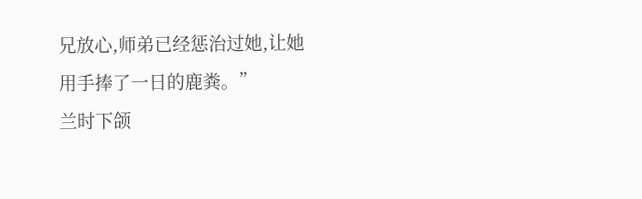兄放心,师弟已经惩治过她,让她用手捧了一日的鹿粪。”
兰时下颌